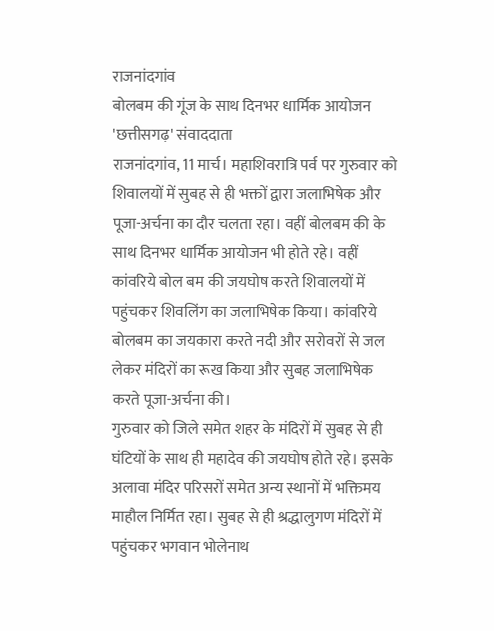राजनांदगांव
बोलबम की गूंज के साथ दिनभर धार्मिक आयोजन
'छत्तीसगढ़' संवाददाता
राजनांदगांव, 11 मार्च। महाशिवरात्रि पर्व पर गुरुवार को शिवालयों में सुबह से ही भक्तों द्वारा जलाभिषेक और पूजा-अर्चना का दौर चलता रहा। वहीं बोलबम की के साथ दिनभर धार्मिक आयोजन भी होते रहे। वहीं कांवरिये बोल बम की जयघोष करते शिवालयों में पहुंचकर शिवलिंग का जलाभिषेक किया। कांवरिये बोलबम का जयकारा करते नदी और सरोवरों से जल लेकर मंदिरों का रूख किया और सुबह जलाभिषेक करते पूजा-अर्चना की।
गुरुवार को जिले समेत शहर के मंदिरों में सुबह से ही घंटियों के साथ ही महादेव की जयघोष होते रहे। इसके अलावा मंदिर परिसरों समेत अन्य स्थानों में भक्तिमय माहौल निर्मित रहा। सुबह से ही श्रद्धालुगण मंदिरों में पहुंचकर भगवान भोलेनाथ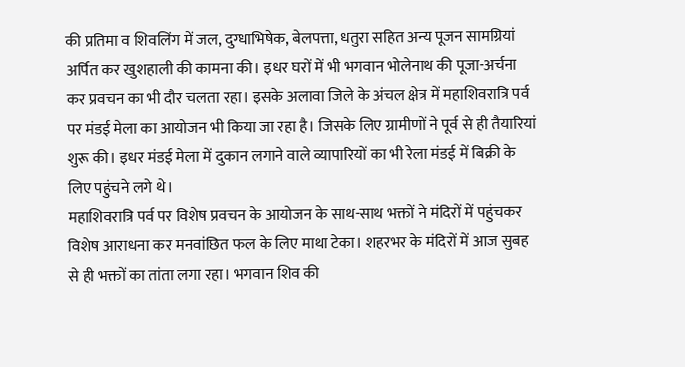की प्रतिमा व शिवलिंग में जल, दुग्धाभिषेक, बेलपत्ता, धतुरा सहित अन्य पूजन सामग्रियां अर्पित कर खुशहाली की कामना की। इधर घरों में भी भगवान भोलेनाथ की पूजा-अर्चना कर प्रवचन का भी दौर चलता रहा। इसके अलावा जिले के अंचल क्षेत्र में महाशिवरात्रि पर्व पर मंडई मेला का आयोजन भी किया जा रहा है। जिसके लिए ग्रामीणों ने पूर्व से ही तैयारियां शुरू की। इधर मंडई मेला में दुकान लगाने वाले व्यापारियों का भी रेला मंडई में बिक्री के लिए पहुंचने लगे थे।
महाशिवरात्रि पर्व पर विशेष प्रवचन के आयोजन के साथ-साथ भक्तों ने मंदिरों में पहुंचकर विशेष आराधना कर मनवांछित फल के लिए माथा टेका। शहरभर के मंदिरों में आज सुबह से ही भक्तों का तांता लगा रहा। भगवान शिव की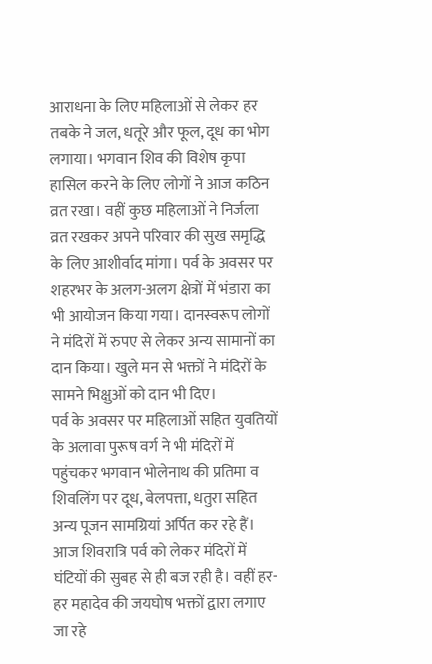आराधना के लिए महिलाओं से लेकर हर तबके ने जल, धतूरे और फूल, दूध का भोग लगाया। भगवान शिव की विशेष कृपा हासिल करने के लिए लोगों ने आज कठिन व्रत रखा। वहीं कुछ महिलाओं ने निर्जला व्रत रखकर अपने परिवार की सुख समृद्धि के लिए आशीर्वाद मांगा। पर्व के अवसर पर शहरभर के अलग-अलग क्षेत्रों में भंडारा का भी आयोजन किया गया। दानस्वरूप लोगों ने मंदिरों में रुपए से लेकर अन्य सामानों का दान किया। खुले मन से भक्तों ने मंदिरों के सामने भिक्षुओं को दान भी दिए।
पर्व के अवसर पर महिलाओं सहित युवतियों के अलावा पुरूष वर्ग ने भी मंदिरों में पहुंचकर भगवान भोलेनाथ की प्रतिमा व शिवलिंग पर दूध, बेलपत्ता, धतुरा सहित अन्य पूजन सामग्रियां अर्पित कर रहे हैं। आज शिवरात्रि पर्व को लेकर मंदिरों में घंटियों की सुबह से ही बज रही है। वहीं हर-हर महादेव की जयघोष भक्तों द्वारा लगाए जा रहे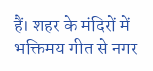हैं। शहर के मंदिरों में भक्तिमय गीत से नगर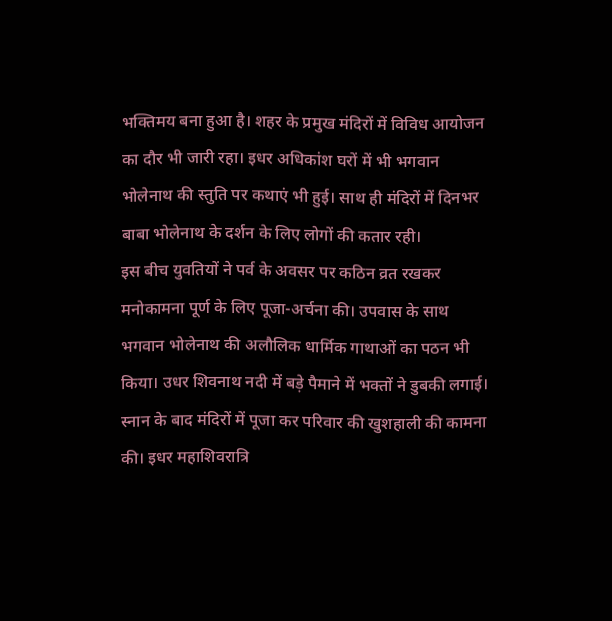भक्तिमय बना हुआ है। शहर के प्रमुख मंदिरों में विविध आयोजन का दौर भी जारी रहा। इधर अधिकांश घरों में भी भगवान भोलेनाथ की स्तुति पर कथाएं भी हुई। साथ ही मंदिरों में दिनभर बाबा भोलेनाथ के दर्शन के लिए लोगों की कतार रही।
इस बीच युवतियों ने पर्व के अवसर पर कठिन व्रत रखकर मनोकामना पूर्ण के लिए पूजा-अर्चना की। उपवास के साथ भगवान भोलेनाथ की अलौलिक धार्मिक गाथाओं का पठन भी किया। उधर शिवनाथ नदी में बड़े पैमाने में भक्तों ने डुबकी लगाई। स्नान के बाद मंदिरों में पूजा कर परिवार की खुशहाली की कामना की। इधर महाशिवरात्रि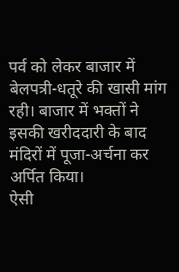पर्व को लेकर बाजार में बेलपत्री-धतूरे की खासी मांग रही। बाजार में भक्तों ने इसकी खरीददारी के बाद मंदिरों में पूजा-अर्चना कर अर्पित किया।
ऐसी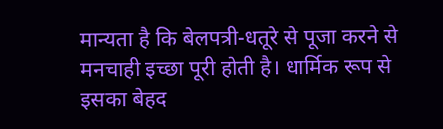मान्यता है कि बेलपत्री-धतूरे से पूजा करने से मनचाही इच्छा पूरी होती है। धार्मिक रूप से इसका बेहद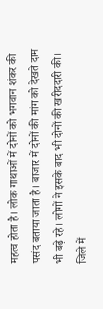महत्व होता है। लोक गाथाओं में दोनों को भगवान शंकर की पसंद बताया जाता है। बाजार में दोनों की मांग को देखते दाम भी बढ़े रहे। लोगों ने इसके बाद भी दोनों की खरीददारी की। जिले में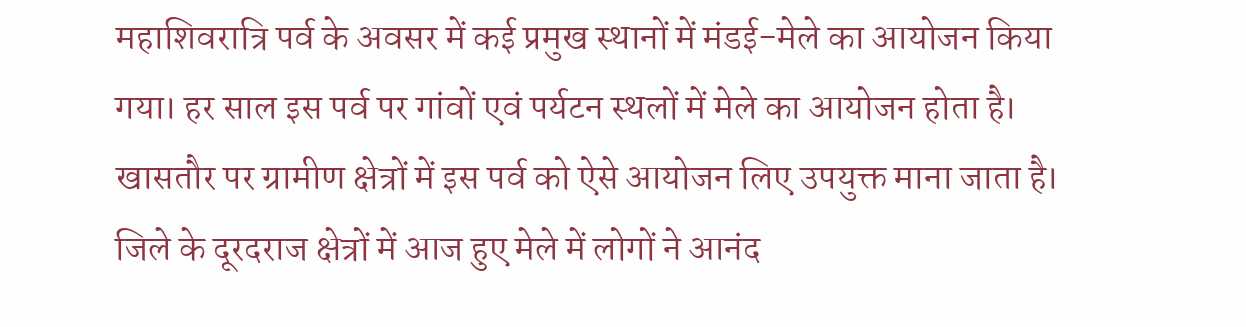महाशिवरात्रि पर्व के अवसर में कई प्रमुख स्थानों में मंडई-मेले का आयोजन किया गया। हर साल इस पर्व पर गांवों एवं पर्यटन स्थलों में मेले का आयोजन होता है। खासतौर पर ग्रामीण क्षेत्रों में इस पर्व को ऐसे आयोजन लिए उपयुक्त माना जाता है। जिले के दूरदराज क्षेत्रों में आज हुए मेले में लोगों ने आनंद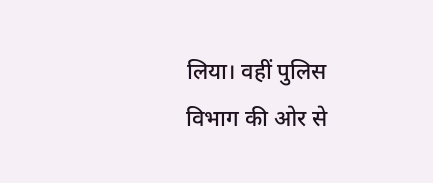लिया। वहीं पुलिस विभाग की ओर से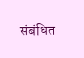संबंधित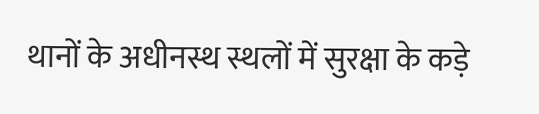थानों के अधीनस्थ स्थलों में सुरक्षा के कड़े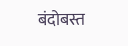बंदोबस्त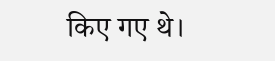किए गए थे।